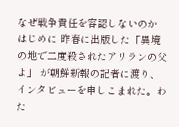なぜ戦争責任を容認しないのか はじめに 昨春に出版した「異境の地で二度殺されたアリランの父よ」 が朝鮮新報の記者に渡り、インタビューを申しこまれた。わた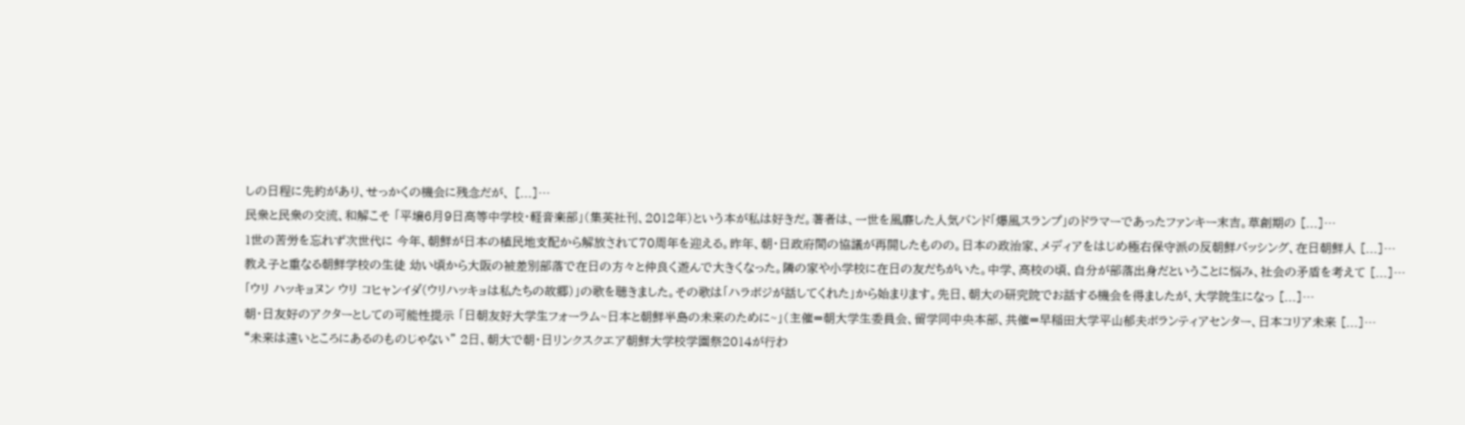しの日程に先約があり、せっかくの機会に残念だが、 [...]…
民衆と民衆の交流、和解こそ 「平壌6月9日高等中学校・軽音楽部」(集英社刊、2012年)という本が私は好きだ。著者は、一世を風靡した人気バンド「爆風スランプ」のドラマーであったファンキー末吉。草創期の [...]…
1世の苦労を忘れず次世代に 今年、朝鮮が日本の植民地支配から解放されて70周年を迎える。昨年、朝・日政府間の協議が再開したものの。日本の政治家、メディアをはじめ極右保守派の反朝鮮バッシング、在日朝鮮人 [...]…
教え子と重なる朝鮮学校の生徒 幼い頃から大阪の被差別部落で在日の方々と仲良く遊んで大きくなった。隣の家や小学校に在日の友だちがいた。中学、高校の頃、自分が部落出身だということに悩み、社会の矛盾を考えて [...]…
「ウリ ハッキョヌン ウリ コヒャンイダ(ウリハッキョは私たちの故郷)」の歌を聴きました。その歌は「ハラボジが話してくれた」から始まります。先日、朝大の研究院でお話する機会を得ましたが、大学院生になっ [...]…
朝・日友好のアクターとしての可能性提示 「日朝友好大学生フォーラム~日本と朝鮮半島の未来のために~」(主催=朝大学生委員会、留学同中央本部、共催=早稲田大学平山郁夫ボランティアセンター、日本コリア未来 [...]…
“未来は遠いところにあるのものじゃない” 2日、朝大で朝・日リンクスクエア朝鮮大学校学園祭2014が行わ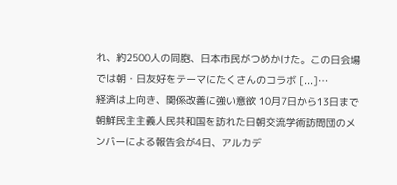れ、約2500人の同胞、日本市民がつめかけた。この日会場では朝・日友好をテーマにたくさんのコラボ [...]…
経済は上向き、関係改善に強い意欲 10月7日から13日まで朝鮮民主主義人民共和国を訪れた日朝交流学術訪問団のメンバーによる報告会が4日、アルカデ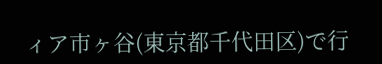ィア市ヶ谷(東京都千代田区)で行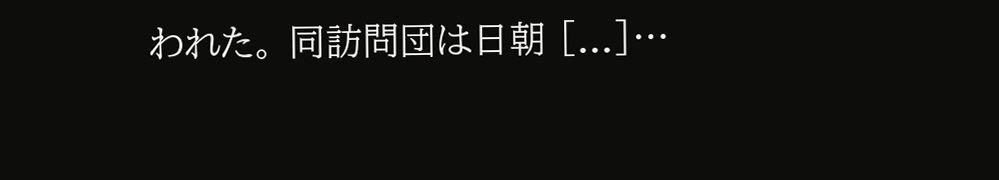われた。 同訪問団は日朝 [...]…